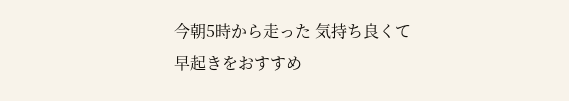今朝5時から走った 気持ち良くて
早起きをおすすめ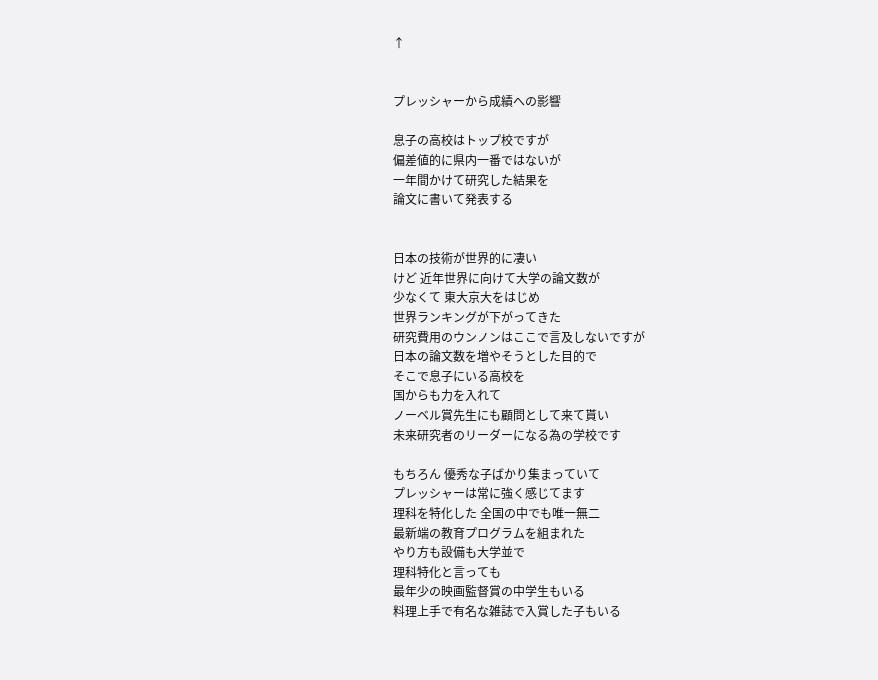↑


プレッシャーから成績への影響

息子の高校はトップ校ですが
偏差値的に県内一番ではないが
一年間かけて研究した結果を
論文に書いて発表する


日本の技術が世界的に凄い
けど 近年世界に向けて大学の論文数が
少なくて 東大京大をはじめ
世界ランキングが下がってきた
研究費用のウンノンはここで言及しないですが
日本の論文数を増やそうとした目的で
そこで息子にいる高校を
国からも力を入れて
ノーベル賞先生にも顧問として来て貰い
未来研究者のリーダーになる為の学校です

もちろん 優秀な子ばかり集まっていて
プレッシャーは常に強く感じてます
理科を特化した 全国の中でも唯一無二
最新端の教育プログラムを組まれた
やり方も設備も大学並で
理科特化と言っても
最年少の映画監督賞の中学生もいる
料理上手で有名な雑誌で入賞した子もいる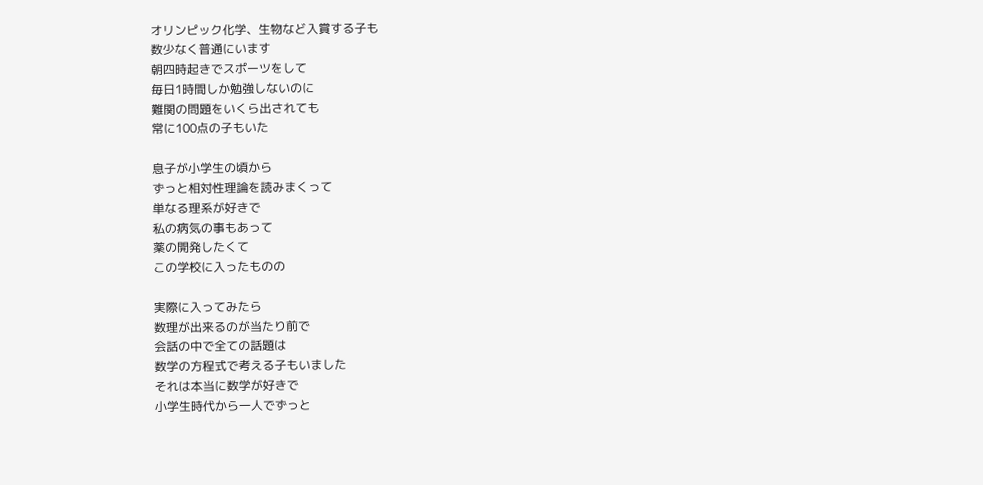オリンピック化学、生物など入賞する子も
数少なく普通にいます
朝四時起きでスポーツをして
毎日1時間しか勉強しないのに
難関の問題をいくら出されても
常に100点の子もいた

息子が小学生の頃から
ずっと相対性理論を読みまくって
単なる理系が好きで
私の病気の事もあって
薬の開発したくて
この学校に入ったものの

実際に入ってみたら
数理が出来るのが当たり前で
会話の中で全ての話題は
数学の方程式で考える子もいました
それは本当に数学が好きで
小学生時代から一人でずっと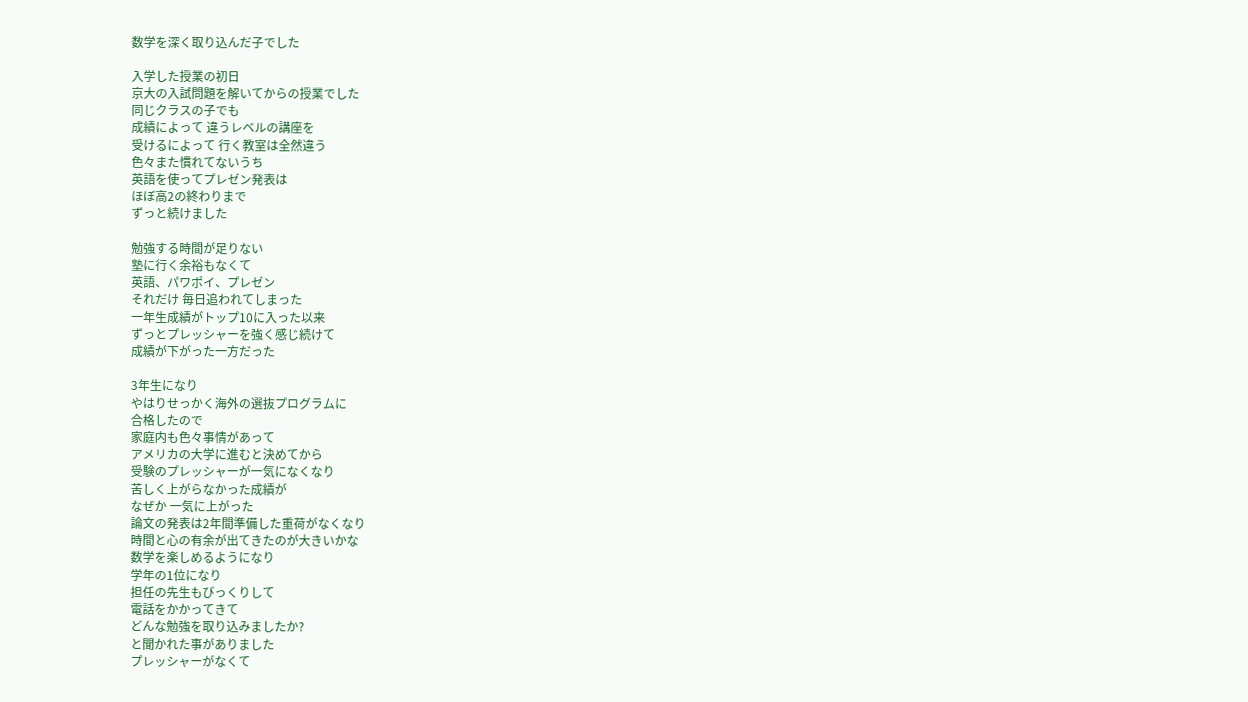数学を深く取り込んだ子でした

入学した授業の初日
京大の入試問題を解いてからの授業でした
同じクラスの子でも
成績によって 違うレベルの講座を
受けるによって 行く教室は全然違う
色々また慣れてないうち
英語を使ってプレゼン発表は
ほぼ高2の終わりまで
ずっと続けました

勉強する時間が足りない
塾に行く余裕もなくて
英語、パワポイ、プレゼン
それだけ 毎日追われてしまった
一年生成績がトップ10に入った以来
ずっとプレッシャーを強く感じ続けて
成績が下がった一方だった

3年生になり
やはりせっかく海外の選抜プログラムに
合格したので
家庭内も色々事情があって
アメリカの大学に進むと決めてから
受験のプレッシャーが一気になくなり
苦しく上がらなかった成績が
なぜか 一気に上がった
論文の発表は2年間準備した重荷がなくなり
時間と心の有余が出てきたのが大きいかな
数学を楽しめるようになり
学年の1位になり
担任の先生もびっくりして
電話をかかってきて
どんな勉強を取り込みましたか?
と聞かれた事がありました
プレッシャーがなくて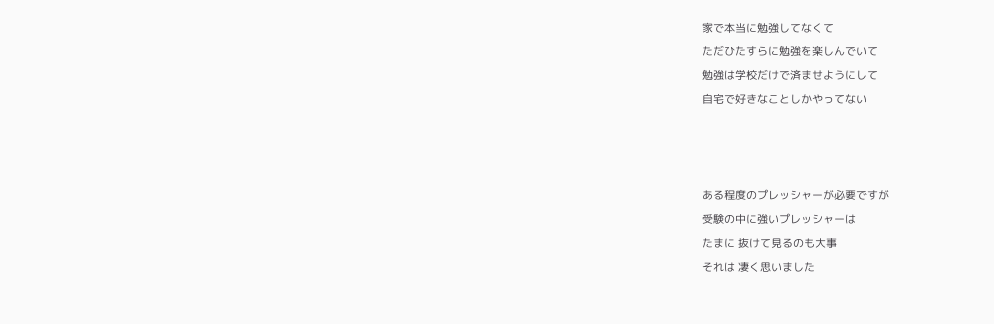家で本当に勉強してなくて
ただひたすらに勉強を楽しんでいて
勉強は学校だけで済ませようにして
自宅で好きなことしかやってない



ある程度のプレッシャーが必要ですが
受験の中に強いプレッシャーは
たまに 抜けて見るのも大事
それは 凄く思いました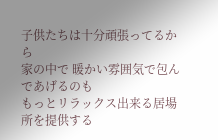子供たちは十分頑張ってるから
家の中で 暖かい雰囲気で包んであげるのも
もっとリラックス出来る居場所を提供する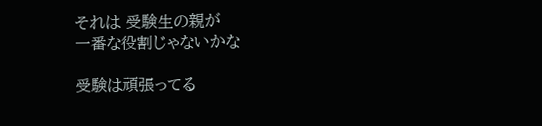それは 受験生の親が
一番な役割じゃないかな

受験は頑張ってる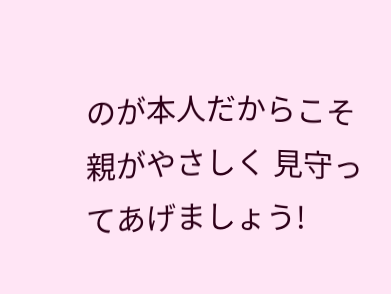のが本人だからこそ
親がやさしく 見守ってあげましょう!